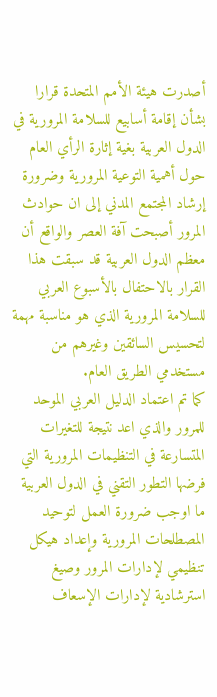أصدرت هيئة الأمم المتحدة قرارا بشأن إقامة أسابيع للسلامة المرورية في الدول العربية بغية إثارة الرأي العام حول أهمية التوعية المرورية وضرورة إرشاد المجتمع المدني إلى ان حوادث المرور أصبحت آفة العصر والواقع أن معظم الدول العربية قد سبقت هذا القرار بالاحتفال بالأسبوع العربي للسلامة المرورية الذي هو مناسبة مهمة لتحسيس السائقين وغيرهم من مستخدمي الطريق العام.
كما تم اعتماد الدليل العربي الموحد للمرور والذي اعد نتيجة للتغيرات المتسارعة في التنظيمات المرورية التي فرضها التطور التقني في الدول العربية ما اوجب ضرورة العمل لتوحيد المصطلحات المرورية وإعداد هيكل تنظيمي لإدارات المرور وصيغ استرشادية لإدارات الإسعاف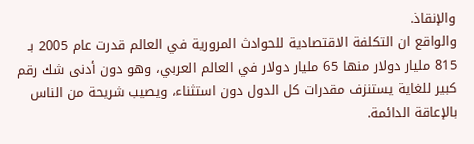والإنقاذ.
والواقع ان التكلفة الاقتصادية للحوادث المرورية في العالم قدرت عام 2005 بـ 815 مليار دولار منها 65 مليار دولار في العالم العربي، وهو دون أدنى شك رقم كبير للغاية يستنزف مقدرات كل الدول دون استثناء، ويصيب شريحة من الناس بالإعاقة الدائمة.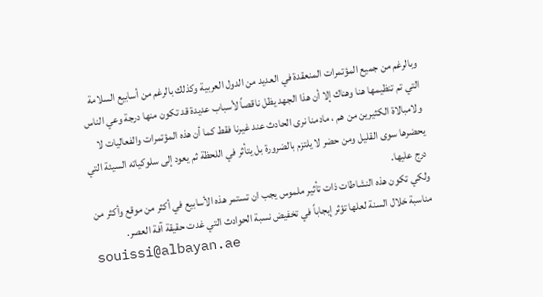وبالرغم من جميع المؤتمرات المنعقدة في العديد من الدول العربية وكذلك بالرغم من أسابيع السلامة التي تم تنظيمها هنا وهناك إلا أن هذا الجهد يظل ناقصاً لأسباب عديدة قد تكون منها درجة وعي الناس ولامبالاة الكثيرين من هم ، مادمنا نرى الحادث عند غيرنا فقط كما أن هذه المؤتمرات والفعاليات لا يحضرها سوى القليل ومن حضر لا يلتزم بالضرورة بل يتأثر في اللحظة ثم يعود إلى سلوكياته السيئة التي درج عليها.
ولكي تكون هذه النشاطات ذات تأثير ملموس يجب ان تستمر هذه الأسابيع في أكثر من موقع وأكثر من مناسبة خلال السنة لعلها تؤثر إيجاباً في تخفيض نسبة الحوادث التي غدت حقيقة آفة العصر.
souissi@albayan.ae